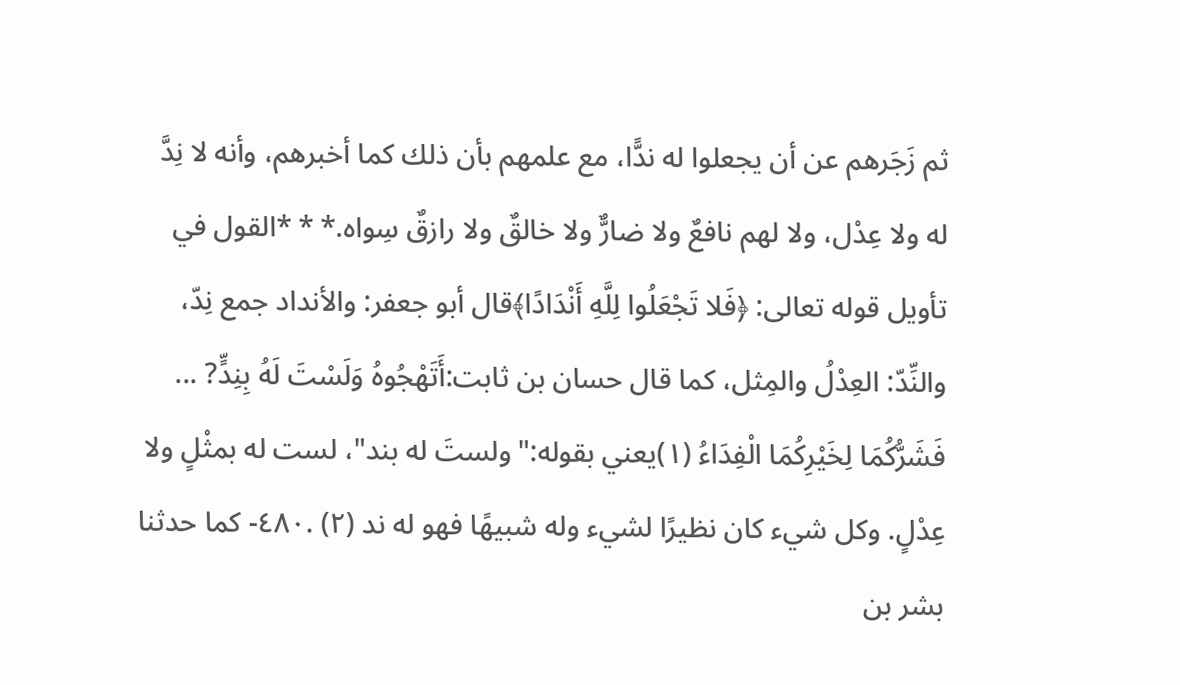ثم زَجَرهم عن أن يجعلوا له ندًّا، مع علمهم بأن ذلك كما أخبرهم، وأنه لا نِدَّ له ولا عِدْل، ولا لهم نافعٌ ولا ضارٌّ ولا خالقٌ ولا رازقٌ سِواه.* * *القول في تأويل قوله تعالى: ﴿فَلا تَجْعَلُوا لِلَّهِ أَنْدَادًا﴾قال أبو جعفر: والأنداد جمع نِدّ، والنِّدّ: العِدْلُ والمِثل، كما قال حسان بن ثابت:أَتَهْجُوهُ وَلَسْتَ لَهُ بِنِدٍّ? ... فَشَرُّكُمَا لِخَيْرِكُمَا الْفِدَاءُ (١)يعني بقوله:"ولستَ له بند"، لست له بمثْلٍ ولا عِدْلٍ. وكل شيء كان نظيرًا لشيء وله شبيهًا فهو له ند (٢) .٤٨٠- كما حدثنا بشر بن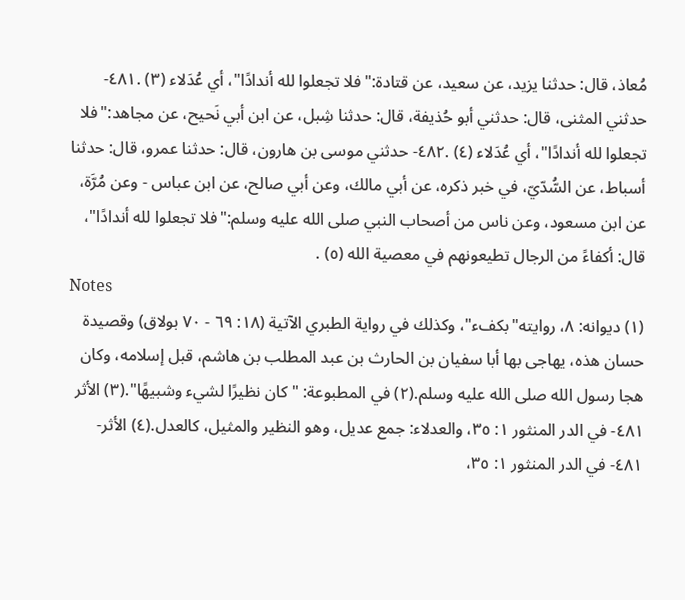مُعاذ، قال: حدثنا يزيد، عن سعيد، عن قتادة:"فلا تجعلوا لله أندادًا"، أي عُدَلاء (٣) .٤٨١- حدثني المثنى، قال: حدثني أبو حُذيفة، قال: حدثنا شِبل، عن ابن أبي نَحيح، عن مجاهد:"فلا تجعلوا لله أندادًا"، أي عُدَلاء (٤) .٤٨٢- حدثني موسى بن هارون، قال: حدثنا عمرو، قال: حدثنا أسباط، عن السُّدّيّ، في خبر ذكره، عن أبي مالك، وعن أبي صالح، عن ابن عباس - وعن مُرَّة، عن ابن مسعود، وعن ناس من أصحاب النبي صلى الله عليه وسلم:"فلا تجعلوا لله أندادًا"، قال: أكفاءً من الرجال تطيعونهم في معصية الله (٥) .
Notes
(١) ديوانه: ٨، روايته"بكفء"، وكذلك في رواية الطبري الآتية (١٨: ٦٩ - ٧٠ بولاق) وقصيدة حسان هذه، يهاجى بها أبا سفيان بن الحارث بن عبد المطلب بن هاشم، قبل إسلامه، وكان هجا رسول الله صلى الله عليه وسلم.(٢) في المطبوعة: "كان نظيرًا لشيء وشبيهًا".(٣) الأثر ٤٨١- في الدر المنثور ١: ٣٥، والعدلاء: جمع عديل، وهو النظير والمثيل، كالعدل.(٤) الأثر- ٤٨١- في الدر المنثور ١: ٣٥،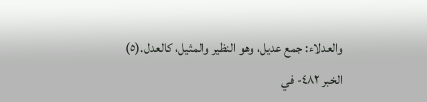والعدلاء: جمع عديل، وهو النظير والمثيل، كالعدل.(٥) الخبر ٤٨٢- في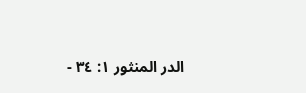الدر المنثور ١: ٣٤ -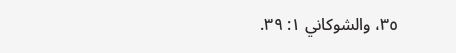٣٥، والشوكاني ١: ٣٩.